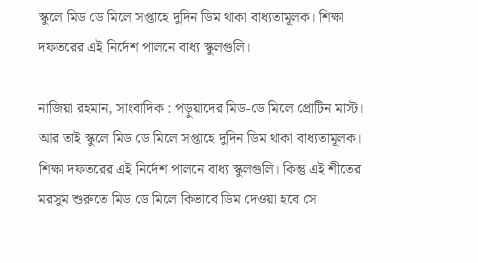স্কুলে মিড ডে মিলে সপ্তাহে দুদিন ডিম থাকা বাধ্যতামূলক। শিক্ষা দফতরের এই নির্দেশ পালনে বাধ্য স্কুলগুলি।

নাজিয়া রহমান, সাংবাদিক : পড়ুয়াদের মিড-ডে মিলে প্রোটিন মাস্ট। আর তাই স্কুলে মিড ডে মিলে সপ্তাহে দুদিন ডিম থাকা বাধ্যতামূলক। শিক্ষা দফতরের এই নির্দেশ পালনে বাধ্য স্কুলগুলি। কিন্তু এই শীতের মরসুম শুরুতে মিড ডে মিলে কিভাবে ডিম দেওয়া হবে সে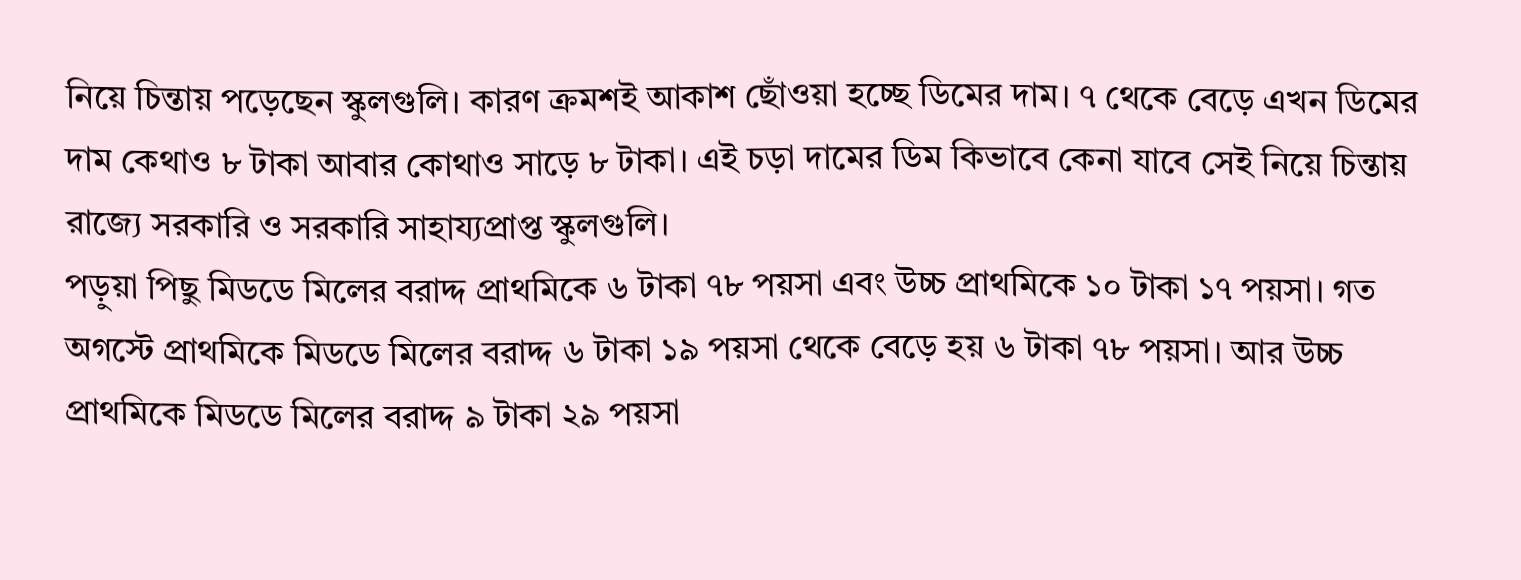নিয়ে চিন্তায় পড়েছেন স্কুলগুলি। কারণ ক্রমশই আকাশ ছোঁওয়া হচ্ছে ডিমের দাম। ৭ থেকে বেড়ে এখন ডিমের দাম কেথাও ৮ টাকা আবার কোথাও সাড়ে ৮ টাকা। এই চড়া দামের ডিম কিভাবে কেনা যাবে সেই নিয়ে চিন্তায় রাজ্যে সরকারি ও সরকারি সাহায্যপ্রাপ্ত স্কুলগুলি।
পড়ুয়া পিছু মিডডে মিলের বরাদ্দ প্রাথমিকে ৬ টাকা ৭৮ পয়সা এবং উচ্চ প্রাথমিকে ১০ টাকা ১৭ পয়সা। গত অগস্টে প্রাথমিকে মিডডে মিলের বরাদ্দ ৬ টাকা ১৯ পয়সা থেকে বেড়ে হয় ৬ টাকা ৭৮ পয়সা। আর উচ্চ প্রাথমিকে মিডডে মিলের বরাদ্দ ৯ টাকা ২৯ পয়সা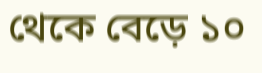থেকে বেড়ে ১০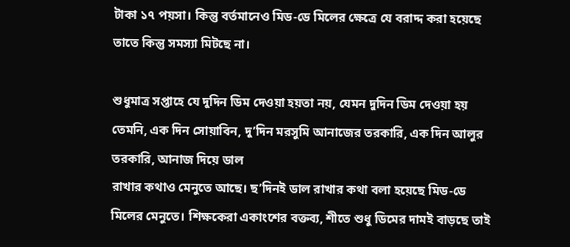টাকা ১৭ পয়সা। কিন্তু বর্তমানেও মিড-ডে মিলের ক্ষেত্রে যে বরাদ্দ করা হয়েছে তাতে কিন্তু সমস্যা মিটছে না।

শুধুমাত্র সপ্তাহে যে দুদিন ডিম দেওয়া হয়তা নয়, যেমন দুদিন ডিম দেওয়া হয় তেমনি, এক দিন সোয়াবিন, দু’দিন মরসুমি আনাজের তরকারি, এক দিন আলুর তরকারি, আনাজ দিয়ে ডাল
রাখার কথাও মেনুতে আছে। ছ’দিনই ডাল রাখার কথা বলা হয়েছে মিড-ডে মিলের মেনুতে। শিক্ষকেরা একাংশের বক্তব্য, শীতে শুধু ডিমের দামই বাড়ছে তাই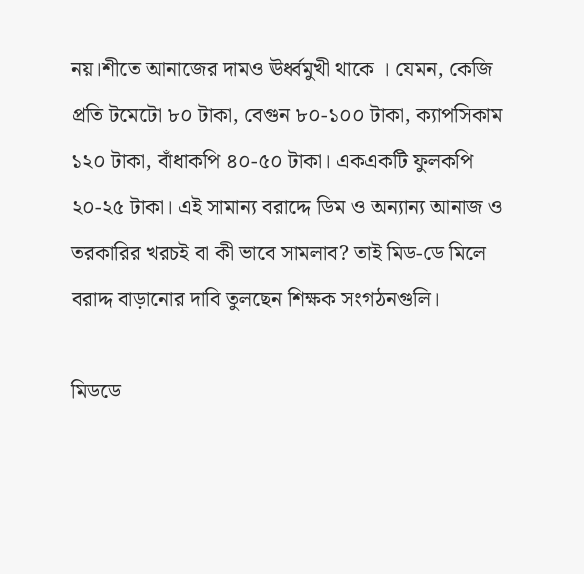নয়।শীতে আনাজের দামও ঊর্ধ্বমুখী থাকে । যেমন, কেজি প্রতি টমেটো ৮০ টাকা, বেগুন ৮০-১০০ টাকা, ক্যাপসিকাম ১২০ টাকা, বাঁধাকপি ৪০-৫০ টাকা। একএকটি ফুলকপি ২০-২৫ টাকা। এই সামান্য বরাদ্দে ডিম ও অন্যান্য আনাজ ও তরকারির খরচই বা কী ভাবে সামলাব? তাই মিড-ডে মিলে বরাদ্দ বাড়ানোর দাবি তুলছেন শিক্ষক সংগঠনগুলি।

মিডডে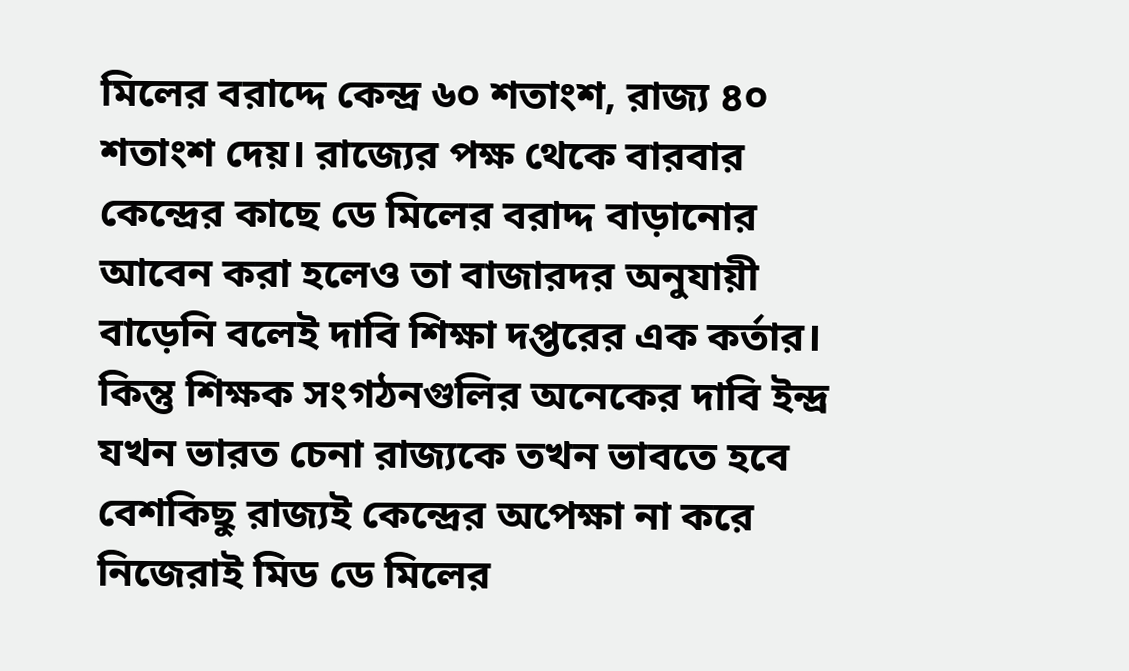মিলের বরাদ্দে কেন্দ্র ৬০ শতাংশ, রাজ্য ৪০ শতাংশ দেয়। রাজ্যের পক্ষ থেকে বারবার কেন্দ্রের কাছে ডে মিলের বরাদ্দ বাড়ানোর আবেন করা হলেও তা বাজারদর অনুযায়ী বাড়েনি বলেই দাবি শিক্ষা দপ্তরের এক কর্তার। কিন্তু শিক্ষক সংগঠনগুলির অনেকের দাবি ইন্দ্র যখন ভারত চেনা রাজ্যকে তখন ভাবতে হবে বেশকিছু রাজ্যই কেন্দ্রের অপেক্ষা না করে নিজেরাই মিড ডে মিলের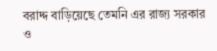বরাদ্দ বাড়িয়েছে তেমনি এর রাজ্য সরকার ও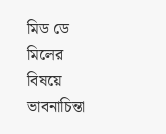মিড ডে মিলের বিষয়ে ভাবনাচিন্তা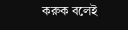করুক বলেই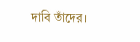দাবি তাঁদের।